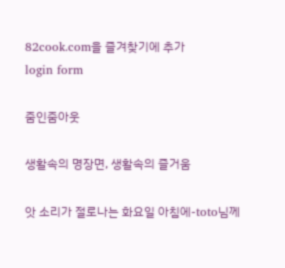82cook.com을 즐겨찾기에 추가
login form

줌인줌아웃

생활속의 명장면, 생활속의 즐거움

앗 소리가 절로나는 화요일 아침에-toto님께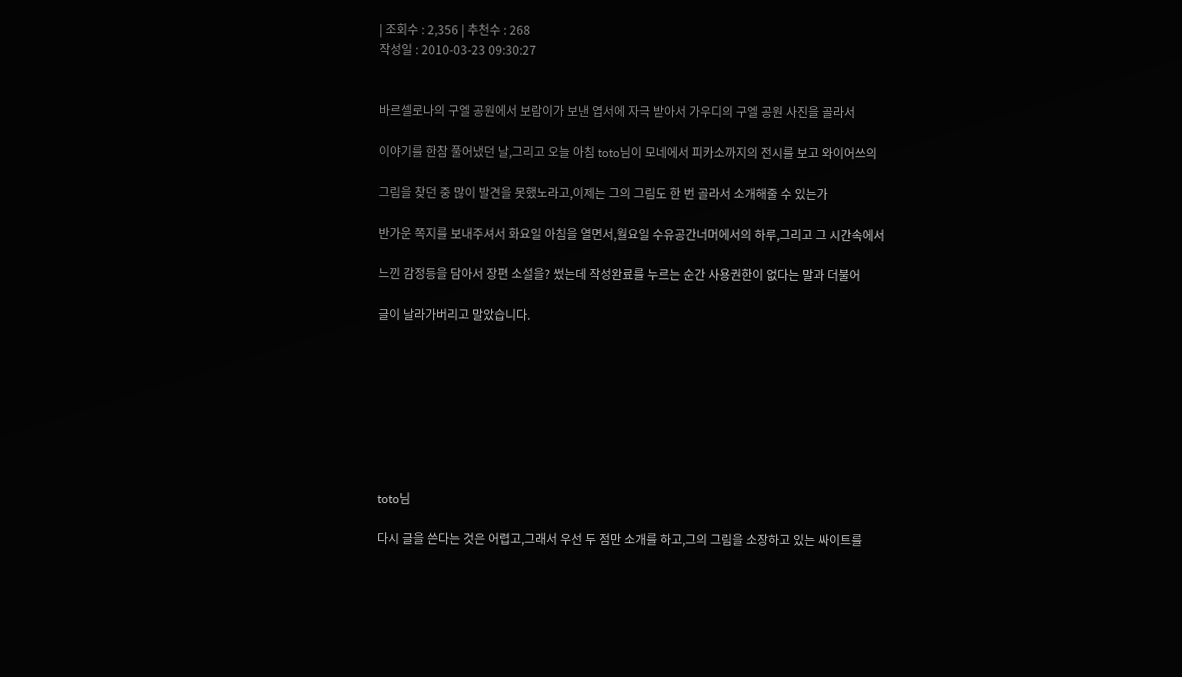| 조회수 : 2,356 | 추천수 : 268
작성일 : 2010-03-23 09:30:27


바르셀로나의 구엘 공원에서 보람이가 보낸 엽서에 자극 받아서 가우디의 구엘 공원 사진을 골라서

이야기를 한참 풀어냈던 날,그리고 오늘 아침 toto님이 모네에서 피카소까지의 전시를 보고 와이어쓰의

그림을 찾던 중 많이 발견을 못했노라고,이제는 그의 그림도 한 번 골라서 소개해줄 수 있는가

반가운 쪽지를 보내주셔서 화요일 아침을 열면서,월요일 수유공간너머에서의 하루,그리고 그 시간속에서

느낀 감정등을 담아서 장편 소설을? 썼는데 작성완료를 누르는 순간 사용권한이 없다는 말과 더불어

글이 날라가버리고 말았습니다.








toto님

다시 글을 쓴다는 것은 어렵고,그래서 우선 두 점만 소개를 하고,그의 그림을 소장하고 있는 싸이트를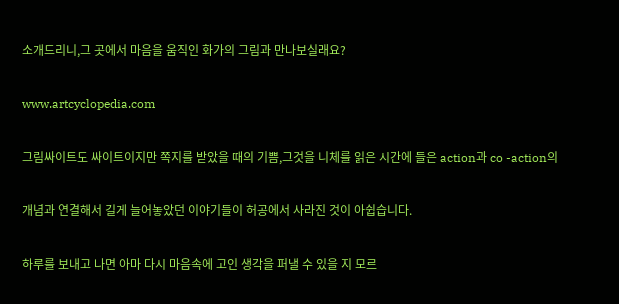소개드리니,그 곳에서 마음을 움직인 화가의 그림과 만나보실래요?

www.artcyclopedia.com

그림싸이트도 싸이트이지만 쪽지를 받았을 때의 기쁨,그것을 니체를 읽은 시간에 들은 action과 co -action의

개념과 연결해서 길게 늘어놓았던 이야기들이 허공에서 사라진 것이 아쉽습니다.

하루를 보내고 나면 아마 다시 마음속에 고인 생각을 퍼낼 수 있을 지 모르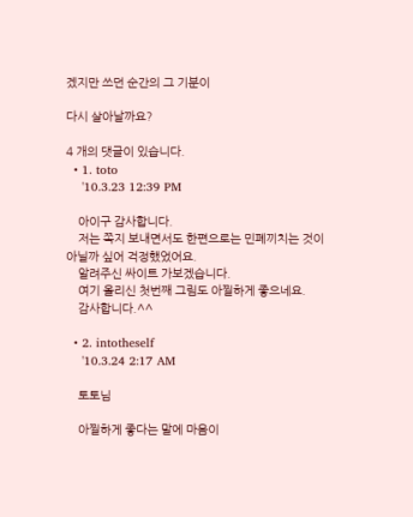겠지만 쓰던 순간의 그 기분이

다시 살아날까요?

4 개의 댓글이 있습니다.
  • 1. toto
    '10.3.23 12:39 PM

    아이구 감사합니다.
    저는 쪽지 보내면서도 한편으로는 민폐끼치는 것이 아닐까 싶어 걱정했었어요.
    알려주신 싸이트 가보겠습니다.
    여기 올리신 첫번째 그림도 아찔하게 좋으네요.
    감사합니다.^^

  • 2. intotheself
    '10.3.24 2:17 AM

    토토님

    아찔하게 좋다는 말에 마음이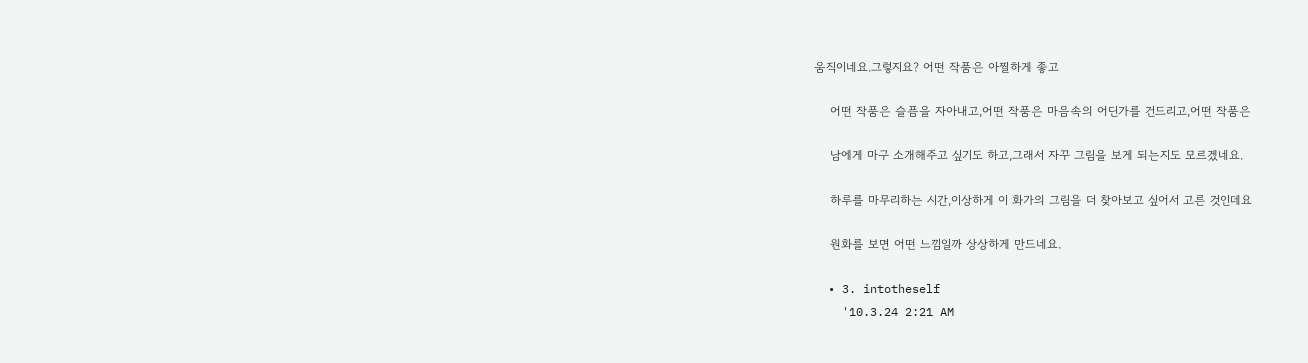움직이네요.그렇지요? 어떤 작품은 아찔하게 좋고

    어떤 작품은 슬픔을 자아내고,어떤 작품은 마음속의 어딘가를 건드리고,어떤 작품은

    남에게 마구 소개해주고 싶기도 하고,그래서 자꾸 그림을 보게 되는지도 모르겠네요.

    하루를 마무리하는 시간,이상하게 이 화가의 그림을 더 찾아보고 싶어서 고른 것인데요

    원화를 보면 어떤 느낌일까 상상하게 만드네요.

  • 3. intotheself
    '10.3.24 2:21 AM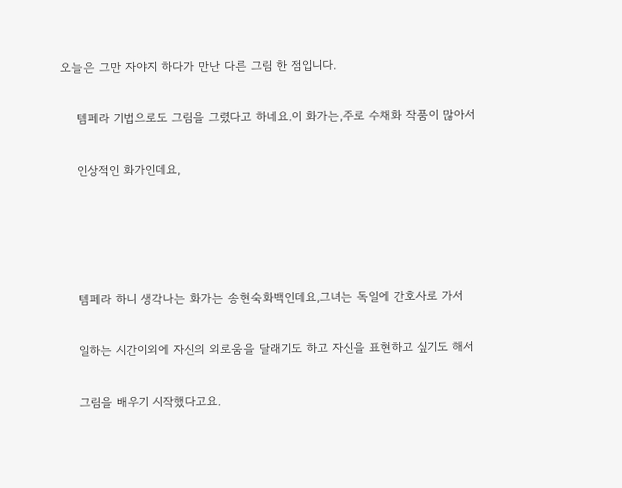오늘은 그만 자야지 하다가 만난 다른 그림 한 점입니다.

    템페라 기법으로도 그림을 그렸다고 하네요.이 화가는,주로 수채화 작품이 많아서

    인상적인 화가인데요,




    템페라 하니 생각나는 화가는 송현숙화백인데요,그녀는 독일에 간호사로 가서

    일하는 시간이외에 자신의 외로움을 달래기도 하고 자신을 표현하고 싶기도 해서

    그림을 배우기 시작했다고요.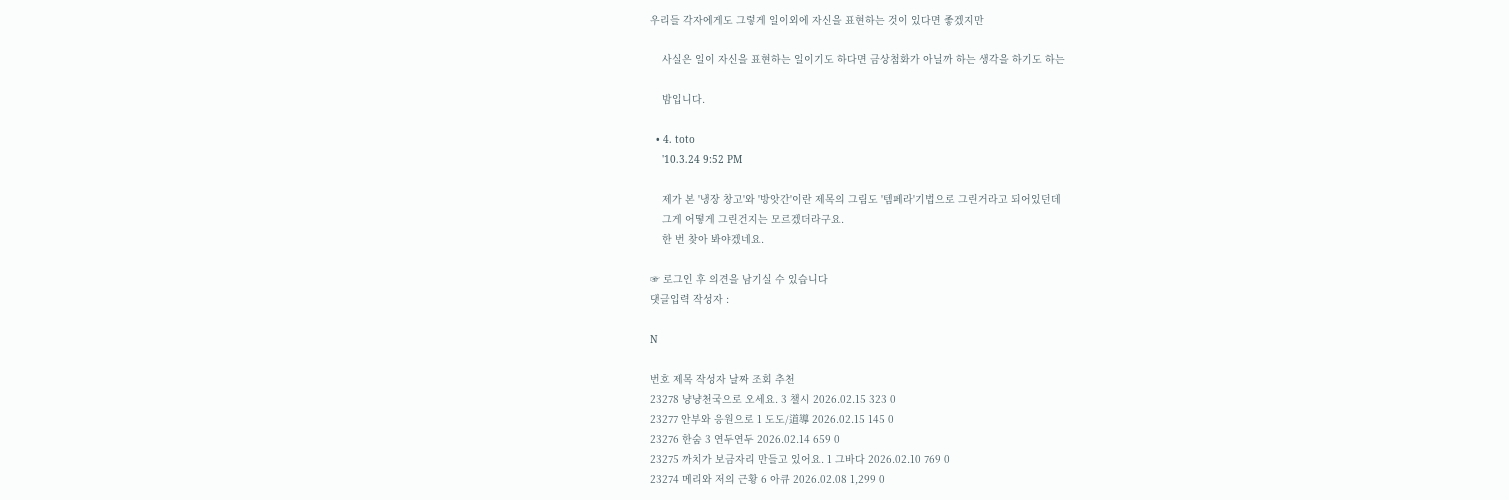우리들 각자에게도 그렇게 일이외에 자신을 표현하는 것이 있다면 좋겠지만

    사실은 일이 자신을 표현하는 일이기도 하다면 금상첨화가 아닐까 하는 생각을 하기도 하는

    밤입니다.

  • 4. toto
    '10.3.24 9:52 PM

    제가 본 '냉장 창고'와 '방앗간'이란 제목의 그림도 '템페라'기법으로 그린거라고 되어있던데
    그게 어떻게 그린건지는 모르겠더라구요.
    한 번 찾아 봐야겠네요.

☞ 로그인 후 의견을 남기실 수 있습니다
댓글입력 작성자 :

N

번호 제목 작성자 날짜 조회 추천
23278 냥냥천국으로 오세요. 3 챌시 2026.02.15 323 0
23277 안부와 응원으로 1 도도/道導 2026.02.15 145 0
23276 한숨 3 연두연두 2026.02.14 659 0
23275 까치가 보금자리 만들고 있어요. 1 그바다 2026.02.10 769 0
23274 메리와 저의 근황 6 아큐 2026.02.08 1,299 0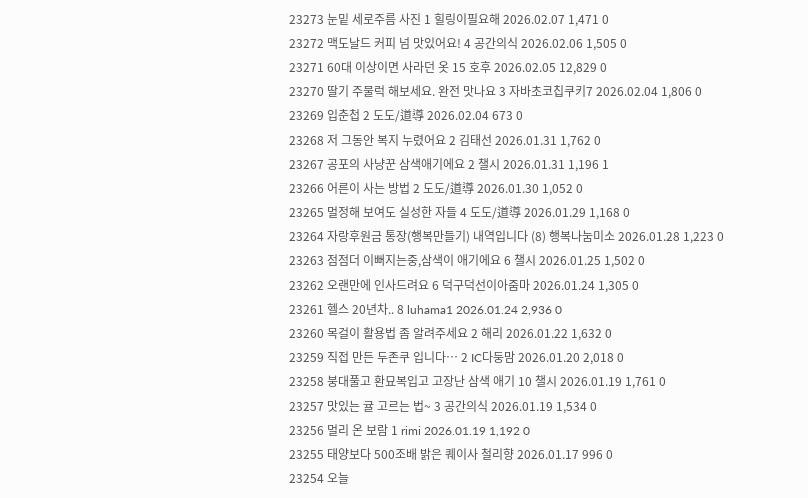23273 눈밑 세로주름 사진 1 힐링이필요해 2026.02.07 1,471 0
23272 맥도날드 커피 넘 맛있어요! 4 공간의식 2026.02.06 1,505 0
23271 60대 이상이면 사라던 옷 15 호후 2026.02.05 12,829 0
23270 딸기 주물럭 해보세요. 완전 맛나요 3 자바초코칩쿠키7 2026.02.04 1,806 0
23269 입춘첩 2 도도/道導 2026.02.04 673 0
23268 저 그동안 복지 누렸어요 2 김태선 2026.01.31 1,762 0
23267 공포의 사냥꾼 삼색애기에요 2 챌시 2026.01.31 1,196 1
23266 어른이 사는 방법 2 도도/道導 2026.01.30 1,052 0
23265 멀정해 보여도 실성한 자들 4 도도/道導 2026.01.29 1,168 0
23264 자랑후원금 통장(행복만들기) 내역입니다 (8) 행복나눔미소 2026.01.28 1,223 0
23263 점점더 이뻐지는중,삼색이 애기에요 6 챌시 2026.01.25 1,502 0
23262 오랜만에 인사드려요 6 덕구덕선이아줌마 2026.01.24 1,305 0
23261 헬스 20년차.. 8 luhama1 2026.01.24 2,936 0
23260 목걸이 활용법 좀 알려주세요 2 해리 2026.01.22 1,632 0
23259 직접 만든 두존쿠 입니다… 2 IC다둥맘 2026.01.20 2,018 0
23258 붕대풀고 환묘복입고 고장난 삼색 애기 10 챌시 2026.01.19 1,761 0
23257 맛있는 귤 고르는 법~ 3 공간의식 2026.01.19 1,534 0
23256 멀리 온 보람 1 rimi 2026.01.19 1,192 0
23255 태양보다 500조배 밝은 퀘이사 철리향 2026.01.17 996 0
23254 오늘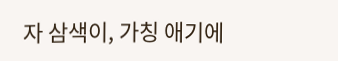자 삼색이, 가칭 애기에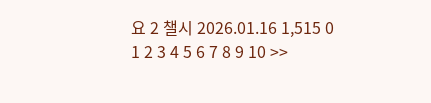요 2 챌시 2026.01.16 1,515 0
1 2 3 4 5 6 7 8 9 10 >>